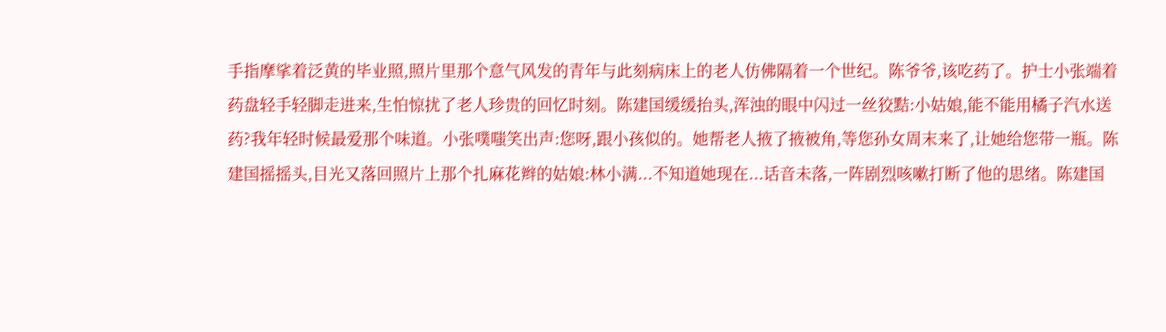手指摩挲着泛黄的毕业照,照片里那个意气风发的青年与此刻病床上的老人仿佛隔着一个世纪。陈爷爷,该吃药了。护士小张端着药盘轻手轻脚走进来,生怕惊扰了老人珍贵的回忆时刻。陈建国缓缓抬头,浑浊的眼中闪过一丝狡黠:小姑娘,能不能用橘子汽水送药?我年轻时候最爱那个味道。小张噗嗤笑出声:您呀,跟小孩似的。她帮老人掖了掖被角,等您孙女周末来了,让她给您带一瓶。陈建国摇摇头,目光又落回照片上那个扎麻花辫的姑娘:林小满...不知道她现在...话音未落,一阵剧烈咳嗽打断了他的思绪。陈建国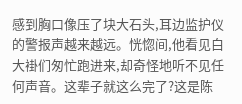感到胸口像压了块大石头,耳边监护仪的警报声越来越远。恍惚间,他看见白大褂们匆忙跑进来,却奇怪地听不见任何声音。这辈子就这么完了?这是陈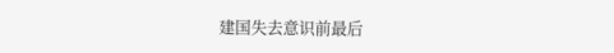建国失去意识前最后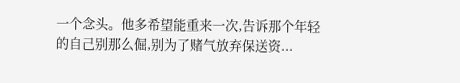一个念头。他多希望能重来一次,告诉那个年轻的自己别那么倔,别为了赌气放弃保送资...